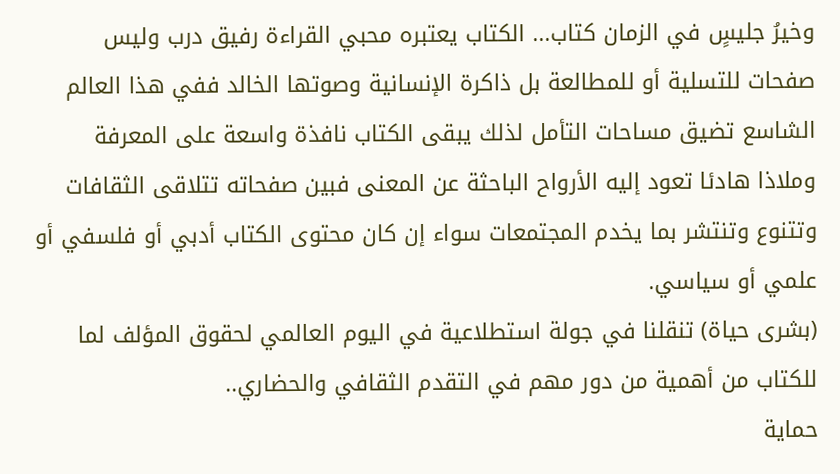وخيرُ جليسٍ في الزمان كتاب... الكتاب يعتبره محبي القراءة رفيق درب وليس صفحات للتسلية أو للمطالعة بل ذاكرة الإنسانية وصوتها الخالد ففي هذا العالم الشاسع تضيق مساحات التأمل لذلك يبقى الكتاب نافذة واسعة على المعرفة وملاذا هادئا تعود إليه الأرواح الباحثة عن المعنى فبين صفحاته تتلاقى الثقافات وتتنوع وتنتشر بما يخدم المجتمعات سواء إن كان محتوى الكتاب أدبي أو فلسفي أو علمي أو سياسي.
(بشرى حياة) تنقلنا في جولة استطلاعية في اليوم العالمي لحقوق المؤلف لما للكتاب من أهمية من دور مهم في التقدم الثقافي والحضاري..
حماية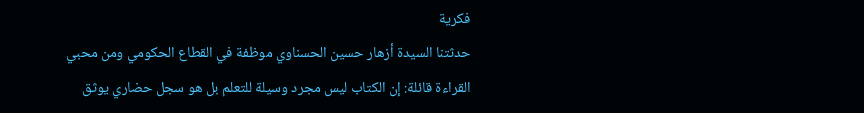فكرية
حدثتنا السيدة أزهار حسين الحسناوي موظفة في القطاع الحكومي ومن محبي القراءة قائلة: إن الكتاب ليس مجرد وسيلة للتعلم بل هو سجل حضاري يوثق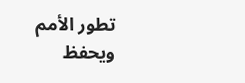تطور الأمم ويحفظ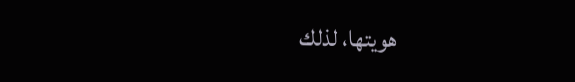هويتها، لذلك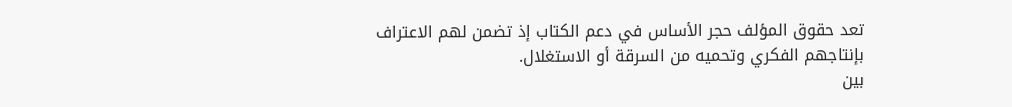تعد حقوق المؤلف حجر الأساس في دعم الكتاب إذ تضمن لهم الاعتراف بإنتاجهم الفكري وتحميه من السرقة أو الاستغلال.
بين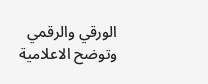الورقي والرقمي
وتوضح الاعلامية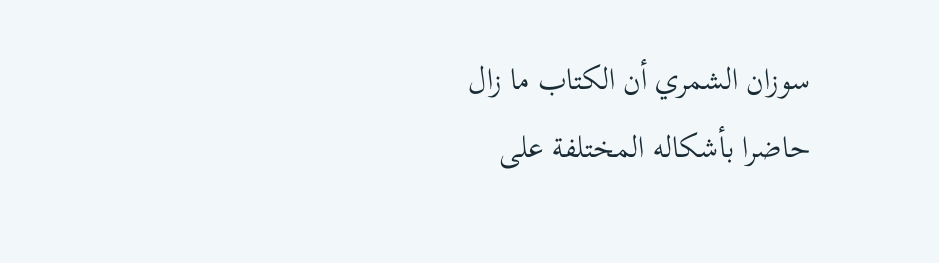سوزان الشمري أن الكتاب ما زال حاضرا بأشكاله المختلفة على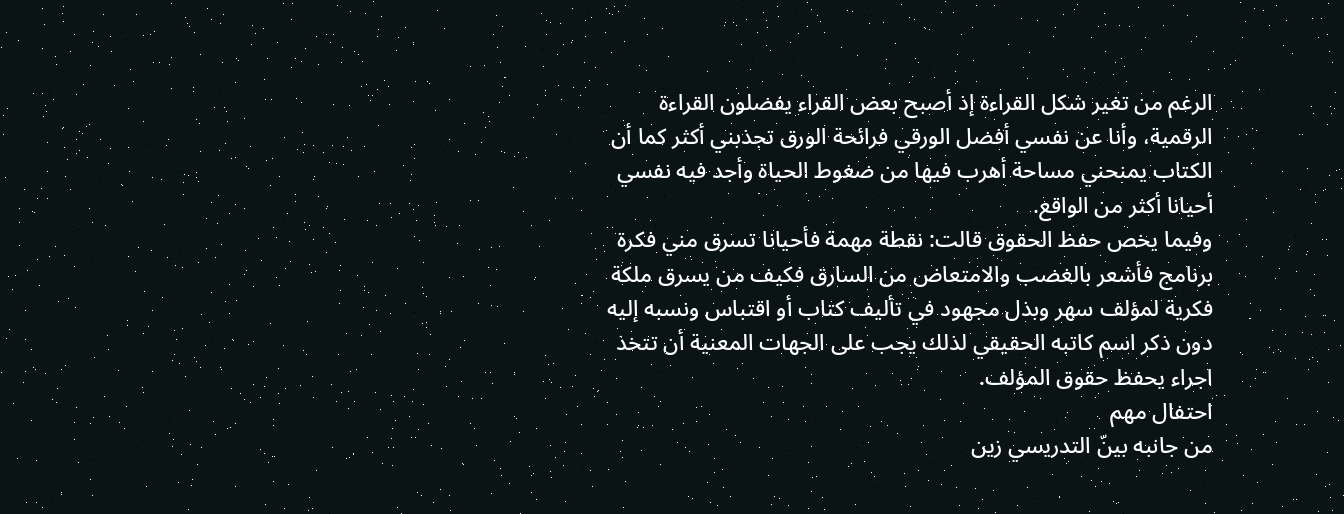الرغم من تغير شكل القراءة إذ أصبح بعض القراء يفضلون القراءة الرقمية، وأنا عن نفسي أفضل الورقي فرائحة الورق تجذبني أكثر كما أن الكتاب يمنحني مساحة أهرب فيها من ضغوط الحياة وأجد فيه نفسي أحيانا أكثر من الواقع.
وفيما يخص حفظ الحقوق قالت: نقطة مهمة فأحيانا تسرق مني فكرة برنامج فأشعر بالغضب والامتعاض من السارق فكيف من يسرق ملكة فكرية لمؤلف سهر وبذل مجهود في تأليف كتاب أو اقتباس ونسبه إليه دون ذكر اسم كاتبه الحقيقي لذلك يجب على الجهات المعنية أن تتخذ اجراء يحفظ حقوق المؤلف.
احتفال مهم
من جانبه بينّ التدريسي زين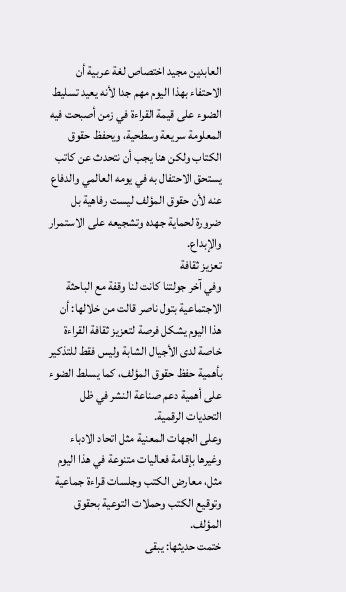العابدين مجيد اختصاص لغة عربية أن الاحتفاء بهذا اليوم مهم جدا لأنه يعيد تسليط الضوء على قيمة القراءة في زمن أصبحت فيه المعلومة سريعة وسطحية، ويحفظ حقوق الكتاب ولكن هنا يجب أن نتحدث عن كاتب يستحق الاحتفال به في يومه العالمي والدفاع عنه لأن حقوق المؤلف ليست رفاهية بل ضرورة لحماية جهده وتشجيعه على الاستمرار والإبداع.
تعزيز ثقافة
وفي آخر جولتنا كانت لنا وقفة مع الباحثة الاجتماعية بتول ناصر قالت من خلالها: أن هذا اليوم يشكل فرصة لتعزيز ثقافة القراءة خاصة لدى الأجيال الشابة وليس فقط للتذكير بأهمية حفظ حقوق المؤلف، كما يسلط الضوء على أهمية دعم صناعة النشر في ظل التحديات الرقمية.
وعلى الجهات المعنية مثل اتحاد الادباء وغيرها بإقامة فعاليات متنوعة في هذا اليوم مثل، معارض الكتب وجلسات قراءة جماعية وتوقيع الكتب وحملات التوعية بحقوق المؤلف.
ختمت حديثها: يبقى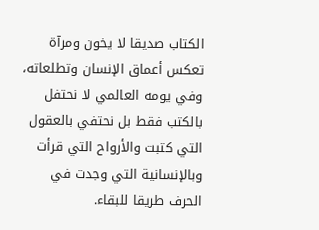الكتاب صديقا لا يخون ومرآة تعكس أعماق الإنسان وتطلعاته، وفي يومه العالمي لا نحتفل بالكتب فقط بل نحتفي بالعقول التي كتبت والأرواح التي قرأت وبالإنسانية التي وجدت في الحرف طريقا للبقاء.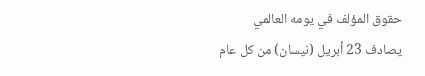حقوق المؤلف في يومه العالمي
يصادف 23 أبريل (نيسان) من كل عام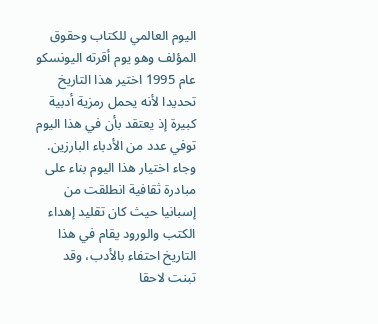اليوم العالمي للكتاب وحقوق المؤلف وهو يوم أقرته اليونسكو عام 1995 اختير هذا التاريخ تحديدا لأنه يحمل رمزية أدبية كبيرة إذ يعتقد بأن في هذا اليوم توفي عدد من الأدباء البارزين.
وجاء اختيار هذا اليوم بناء على مبادرة ثقافية انطلقت من إسبانيا حيث كان تقليد إهداء الكتب والورود يقام في هذا التاريخ احتفاء بالأدب، وقد تبنت لاحقا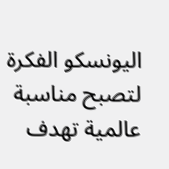اليونسكو الفكرة لتصبح مناسبة عالمية تهدف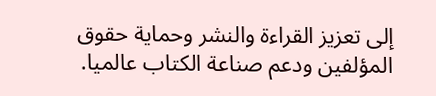إلى تعزيز القراءة والنشر وحماية حقوق المؤلفين ودعم صناعة الكتاب عالميا.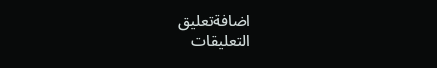اضافةتعليق
التعليقات